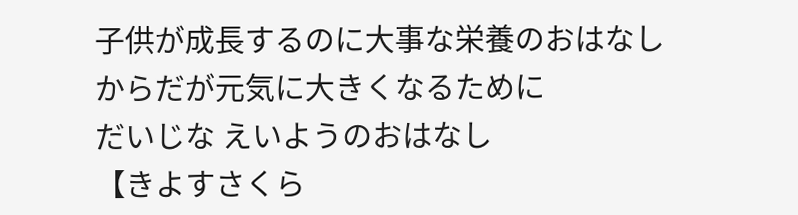子供が成長するのに大事な栄養のおはなし
からだが元気に大きくなるために
だいじな えいようのおはなし
【きよすさくら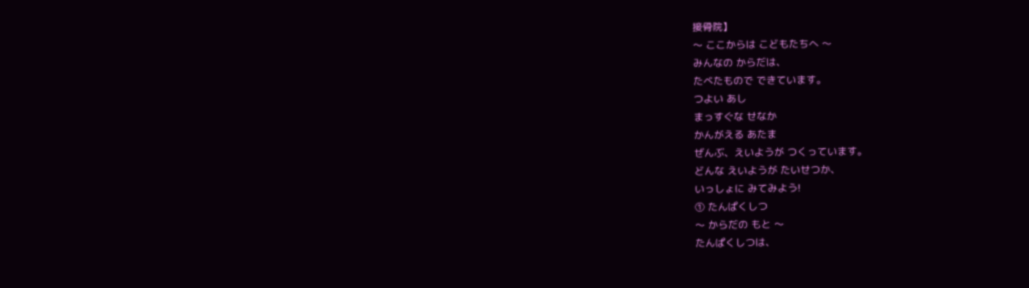接骨院】
〜 ここからは こどもたちへ 〜
みんなの からだは、
たべたもので できています。
つよい あし
まっすぐな せなか
かんがえる あたま
ぜんぶ、えいようが つくっています。
どんな えいようが たいせつか、
いっしょに みてみよう!
① たんぱくしつ
〜 からだの もと 〜
たんぱくしつは、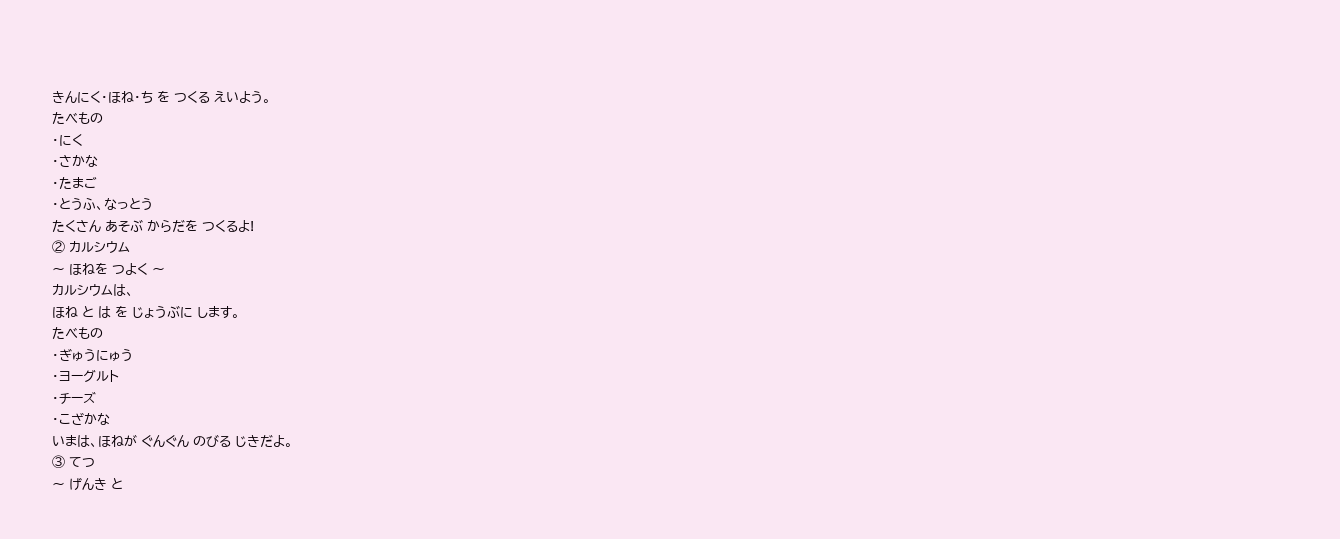きんにく・ほね・ち を つくる えいよう。
たべもの
・にく
・さかな
・たまご
・とうふ、なっとう
たくさん あそぶ からだを つくるよ!
② カルシウム
〜 ほねを つよく 〜
カルシウムは、
ほね と は を じょうぶに します。
たべもの
・ぎゅうにゅう
・ヨーグルト
・チーズ
・こざかな
いまは、ほねが ぐんぐん のびる じきだよ。
③ てつ
〜 げんき と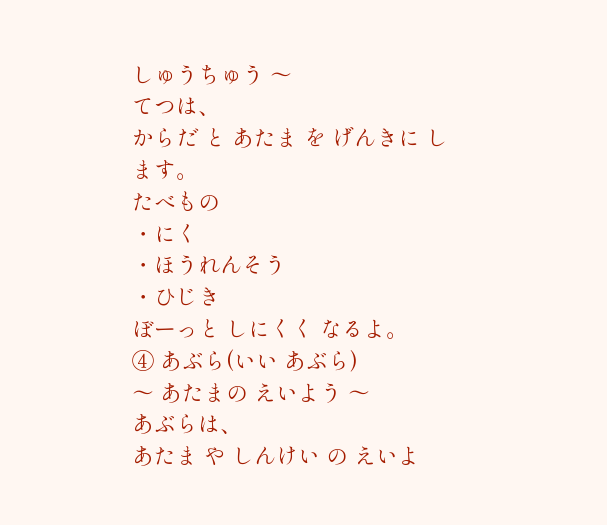しゅうちゅう 〜
てつは、
からだ と あたま を げんきに します。
たべもの
・にく
・ほうれんそう
・ひじき
ぼーっと しにくく なるよ。
④ あぶら(いい あぶら)
〜 あたまの えいよう 〜
あぶらは、
あたま や しんけい の えいよ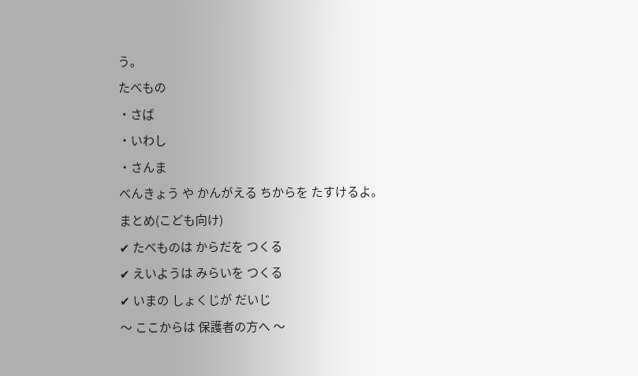う。
たべもの
・さば
・いわし
・さんま
べんきょう や かんがえる ちからを たすけるよ。
まとめ(こども向け)
✔ たべものは からだを つくる
✔ えいようは みらいを つくる
✔ いまの しょくじが だいじ
〜 ここからは 保護者の方へ 〜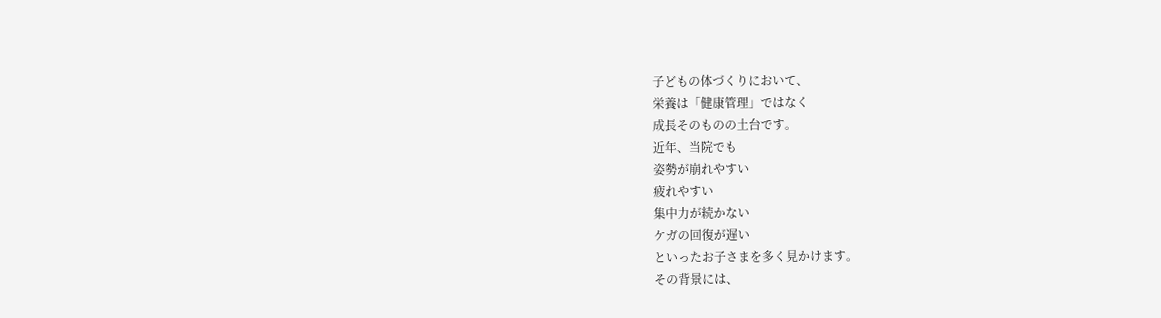子どもの体づくりにおいて、
栄養は「健康管理」ではなく
成長そのものの土台です。
近年、当院でも
姿勢が崩れやすい
疲れやすい
集中力が続かない
ケガの回復が遅い
といったお子さまを多く見かけます。
その背景には、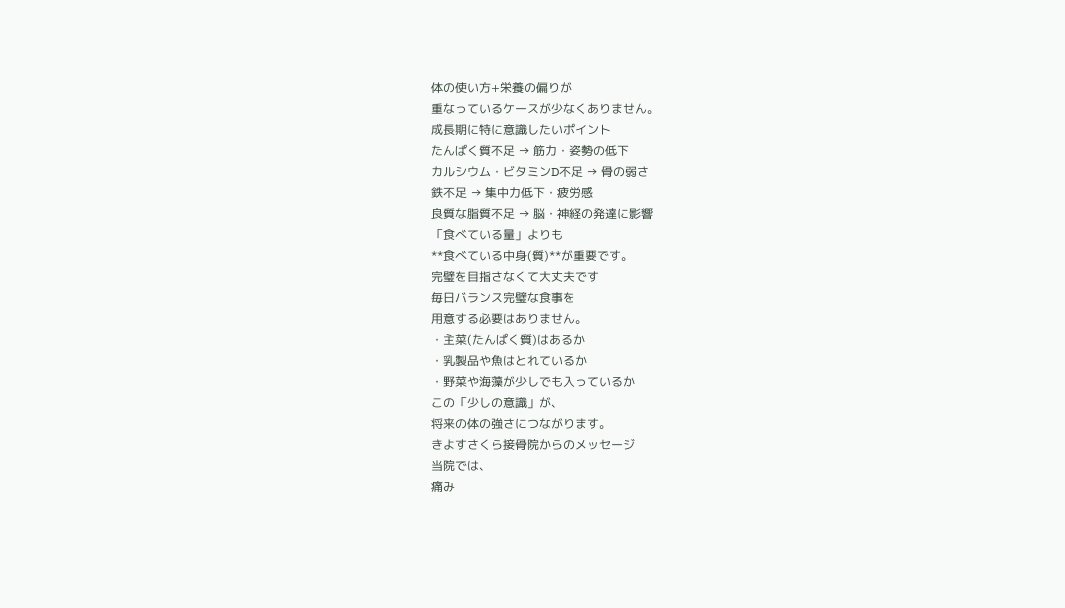体の使い方+栄養の偏りが
重なっているケースが少なくありません。
成長期に特に意識したいポイント
たんぱく質不足 → 筋力・姿勢の低下
カルシウム・ビタミンD不足 → 骨の弱さ
鉄不足 → 集中力低下・疲労感
良質な脂質不足 → 脳・神経の発達に影響
「食べている量」よりも
**食べている中身(質)**が重要です。
完璧を目指さなくて大丈夫です
毎日バランス完璧な食事を
用意する必要はありません。
・主菜(たんぱく質)はあるか
・乳製品や魚はとれているか
・野菜や海藻が少しでも入っているか
この「少しの意識」が、
将来の体の強さにつながります。
きよすさくら接骨院からのメッセージ
当院では、
痛み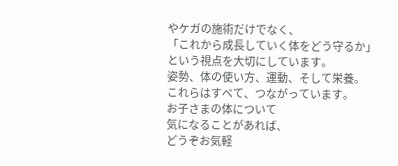やケガの施術だけでなく、
「これから成長していく体をどう守るか」
という視点を大切にしています。
姿勢、体の使い方、運動、そして栄養。
これらはすべて、つながっています。
お子さまの体について
気になることがあれば、
どうぞお気軽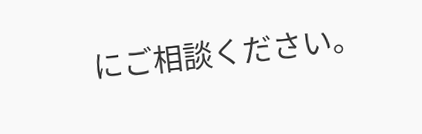にご相談ください。